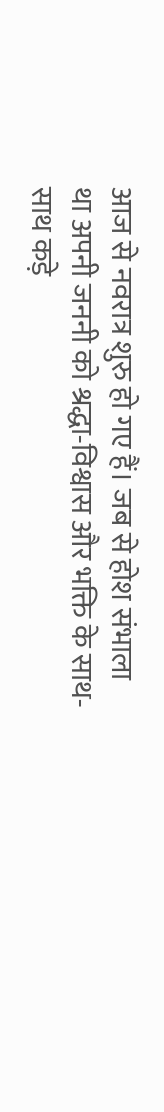आज से नवरात्र शुरु हो गए हैं। जब से होश संभाला था अपनी जननी को श्रद्धा-विश्वास और भक्ति के साथ-साथ कड़े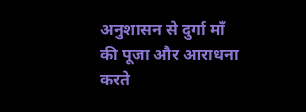अनुशासन से दुर्गा माँ की पूजा और आराधना करते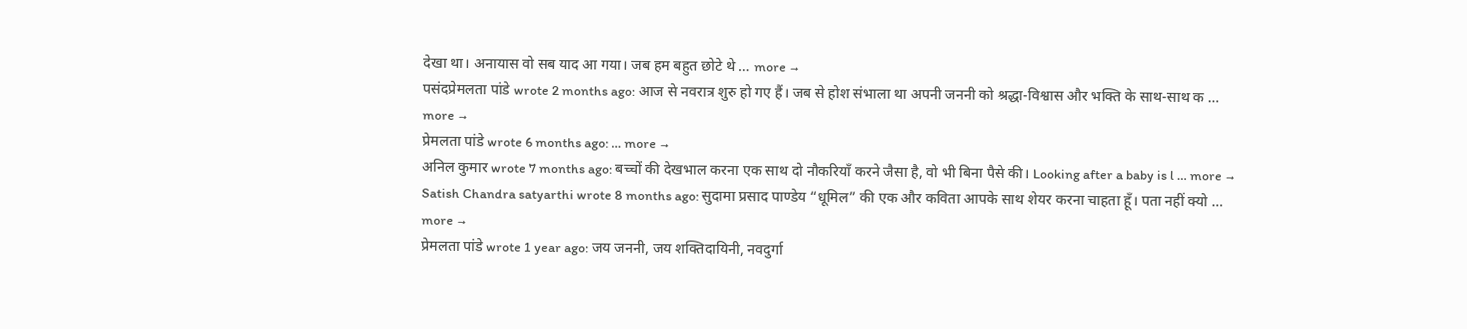देखा था। अनायास वो सब याद आ गया। जब हम बहुत छोटे थे … more →
पसंदप्रेमलता पांडे wrote 2 months ago: आज से नवरात्र शुरु हो गए हैं। जब से होश संभाला था अपनी जननी को श्रद्धा-विश्वास और भक्ति के साथ-साथ क … more →
प्रेमलता पांडे wrote 6 months ago: … more →
अनिल कुमार wrote 7 months ago: बच्चों की देखभाल करना एक साथ दो नौकरियाँ करने जैसा है, वो भी बिना पैसे की। Looking after a baby is l … more →
Satish Chandra satyarthi wrote 8 months ago: सुदामा प्रसाद पाण्डेय “धूमिल” की एक और कविता आपके साथ शेयर करना चाहता हूँ। पता नहीं क्यो … more →
प्रेमलता पांडे wrote 1 year ago: जय जननी, जय शक्तिदायिनी, नवदुर्गा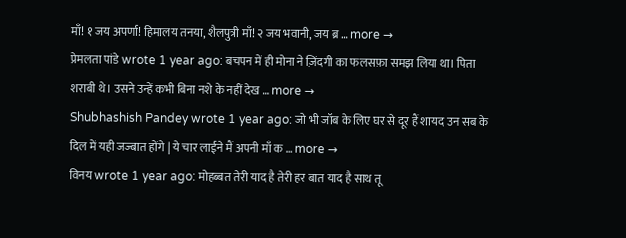माँ! १ जय अपर्णा! हिमालय तनया, शैलपुत्री माँ! २ जय भवानी, जय ब्र … more →
प्रेमलता पांडे wrote 1 year ago: बचपन में ही मोना ने ज़िंदगी का फलसफ़ा समझ लिया था। पिता शराबी थे। उसने उन्हें कभी बिना नशे के नहीं देख … more →
Shubhashish Pandey wrote 1 year ago: जो भी जॉब के लिए घर से दूर हैं शायद उन सब के दिल में यही जज्बात होंगे | ये चार लाईने मैं अपनी माँ क … more →
विनय wrote 1 year ago: मोहब्बत तेरी याद है तेरी हर बात याद है साथ तू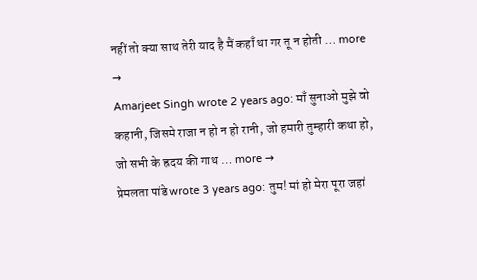नहीं तो क्या साथ तेरी याद है मैं कहाँ था गर तू न होती … more →
Amarjeet Singh wrote 2 years ago: माँ सुनाओ मुझे वो कहानी, जिसमे राजा न हो न हो रानी, जो हमारी तुम्हारी कथा हो, जो सभी के ह्रदय की गाथ … more →
प्रेमलता पांडे wrote 3 years ago: तुम! मां हो मेरा पूरा जहां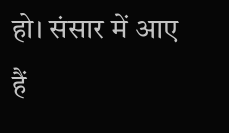हो। संसार में आए हैं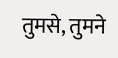तुमसे, तुमने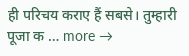ही परिचय कराए हैं सबसे। तुम्हारी पूजा क … more →